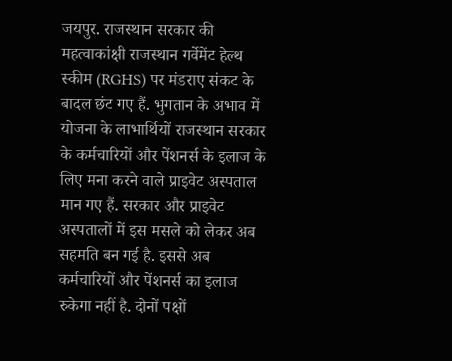जयपुर. राजस्थान सरकार की महत्वाकांक्षी राजस्थान गर्वेमेंट हेल्थ स्कीम (RGHS) पर मंडराए संकट के बादल छंट गए हैं. भुगतान के अभाव में योजना के लाभार्थियों राजस्थान सरकार के कर्मचारियों और पेंशनर्स के इलाज के लिए मना करने वाले प्राइवेट अस्पताल मान गए हैं. सरकार और प्राइवेट अस्पतालों में इस मसले को लेकर अब सहमति बन गई है. इससे अब कर्मचारियों और पेंशनर्स का इलाज रुकेगा नहीं है. दोनों पक्षों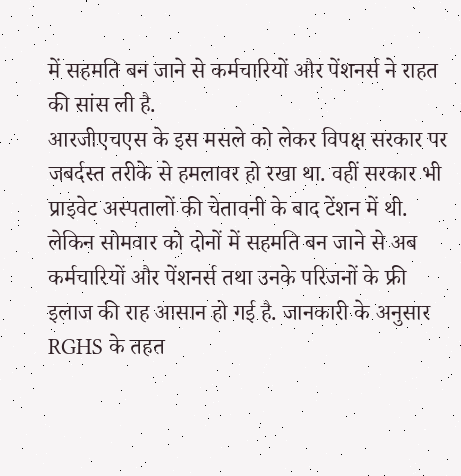में सहमति बन जाने से कर्मचारियों और पेंशनर्स ने राहत की सांस ली है.
आरजीएचएस के इस मसले को लेकर विपक्ष सरकार पर जबर्दस्त तरीके से हमलावर हो रखा था. वहीं सरकार भी प्राइवेट अस्पतालों की चेतावनी के बाद टेंशन में थी. लेकिन सोमवार को दोनों में सहमति बन जाने से अब कर्मचारियों और पेंशनर्स तथा उनके परिजनों के फ्री इलाज की राह आसान हो गई है. जानकारी के अनुसार RGHS के तहत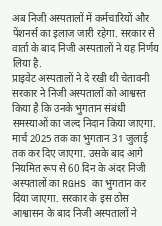अब निजी अस्पतालों में कर्मचारियों और पेंशनर्स का इलाज जारी रहेगा. सरकार से वार्ता के बाद निजी अस्पतालों ने यह निर्णय लिया है.
प्राइवेट अस्पतालों ने दे रखी थी चेतावनी
सरकार ने निजी अस्पतालों को आश्वस्त किया है कि उनके भुगतान संबंधी समस्याओं का जल्द निदान किया जाएगा. मार्च 2025 तक का भुगतान 31 जुलाई तक कर दिए जाएगा. उसके बाद आगे नियमित रूप से 60 दिन के अंदर निजी अस्पतालों का RGHS का भुगतान कर दिया जाएगा. सरकार के इस ठोस आश्वासन के बाद निजी अस्पतालों ने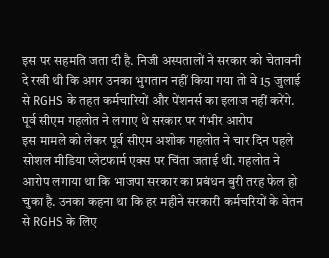इस पर सहमति जता दी है. निजी अस्पतालों ने सरकार को चेतावनी दे रखी थी कि अगर उनका भुगतान नहीं किया गया तो वे 15 जुलाई से RGHS के तहत कर्मचारियों और पेंशनर्स का इलाज नहीं करेंगे.
पूर्व सीएम गहलोत ने लगाए थे सरकार पर गंभीर आरोप
इस मामले को लेकर पूर्व सीएम अशोक गहलोत ने चार दिन पहले सोशल मीडिया प्लेटफार्म एक्स पर चिंता जताई थी. गहलोत ने आरोप लगाया था कि भाजपा सरकार का प्रबंधन बुरी तरह फेल हो चुका है. उनका कहना था कि हर महीने सरकारी कर्मचरियों के वेतन से RGHS के लिए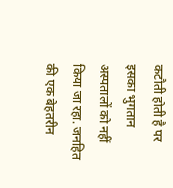कटौती होती है पर इसका भुगतान अस्पतालों को नहीं किया जा रहा. जनहित की एक बेहतरीन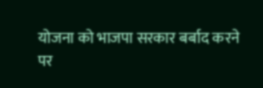योजना को भाजपा सरकार बर्बाद करने पर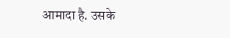आमादा है. उसके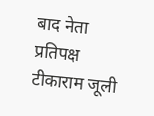बाद नेता प्रतिपक्ष टीकाराम जूली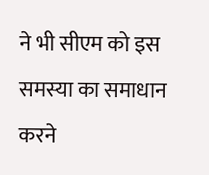ने भी सीएम को इस समस्या का समाधान करने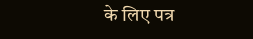के लिए पत्र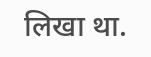लिखा था.